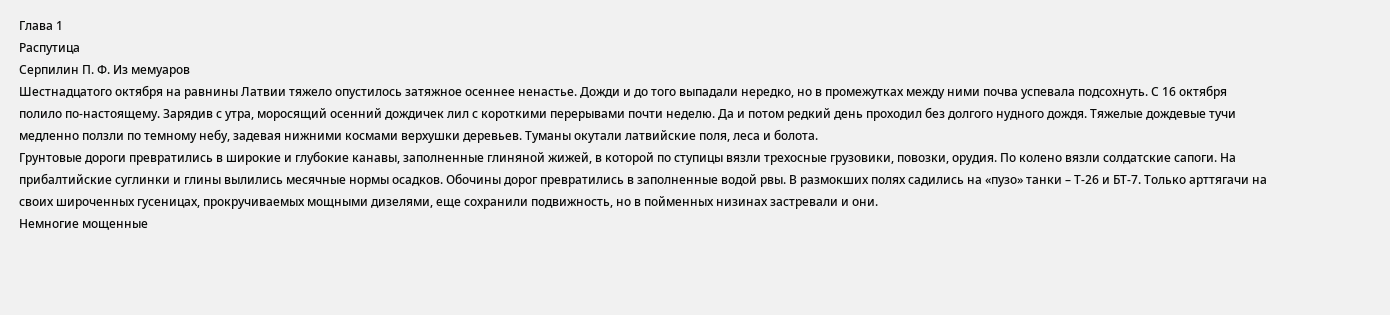Глава 1
Распутица
Серпилин П. Ф. Из мемуаров
Шестнадцатого октября на равнины Латвии тяжело опустилось затяжное осеннее ненастье. Дожди и до того выпадали нередко, но в промежутках между ними почва успевала подсохнуть. С 16 октября полило по-настоящему. Зарядив с утра, моросящий осенний дождичек лил с короткими перерывами почти неделю. Да и потом редкий день проходил без долгого нудного дождя. Тяжелые дождевые тучи медленно ползли по темному небу, задевая нижними космами верхушки деревьев. Туманы окутали латвийские поля, леса и болота.
Грунтовые дороги превратились в широкие и глубокие канавы, заполненные глиняной жижей, в которой по ступицы вязли трехосные грузовики, повозки, орудия. По колено вязли солдатские сапоги. На прибалтийские суглинки и глины вылились месячные нормы осадков. Обочины дорог превратились в заполненные водой рвы. В размокших полях садились на «пузо» танки – Т-26 и БТ-7. Только арттягачи на своих широченных гусеницах, прокручиваемых мощными дизелями, еще сохранили подвижность, но в пойменных низинах застревали и они.
Немногие мощенные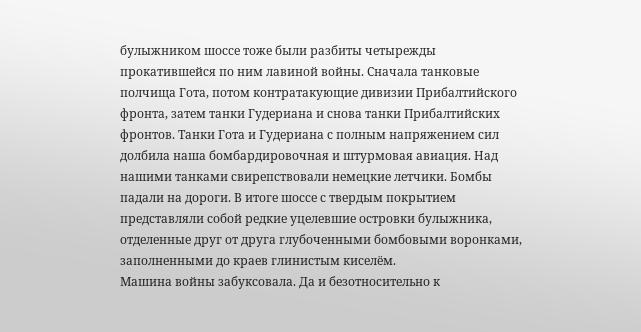булыжником шоссе тоже были разбиты четырежды прокатившейся по ним лавиной войны. Сначала танковые полчища Гота, потом контратакующие дивизии Прибалтийского фронта, затем танки Гудериана и снова танки Прибалтийских фронтов. Танки Гота и Гудериана с полным напряжением сил долбила наша бомбардировочная и штурмовая авиация. Над нашими танками свирепствовали немецкие летчики. Бомбы падали на дороги. В итоге шоссе с твердым покрытием представляли собой редкие уцелевшие островки булыжника, отделенные друг от друга глубоченными бомбовыми воронками, заполненными до краев глинистым киселём.
Машина войны забуксовала. Да и безотносительно к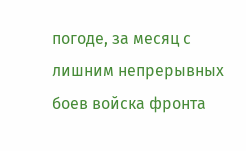погоде, за месяц с лишним непрерывных боев войска фронта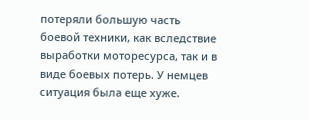потеряли большую часть боевой техники, как вследствие выработки моторесурса, так и в виде боевых потерь. У немцев ситуация была еще хуже.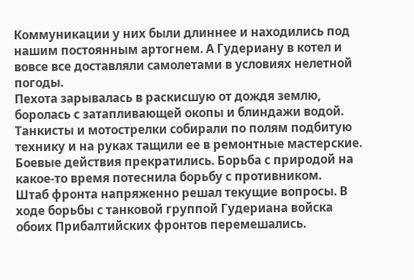Коммуникации у них были длиннее и находились под нашим постоянным артогнем. А Гудериану в котел и вовсе все доставляли самолетами в условиях нелетной погоды.
Пехота зарывалась в раскисшую от дождя землю, боролась с затапливающей окопы и блиндажи водой. Танкисты и мотострелки собирали по полям подбитую технику и на руках тащили ее в ремонтные мастерские. Боевые действия прекратились. Борьба с природой на какое-то время потеснила борьбу с противником.
Штаб фронта напряженно решал текущие вопросы. В ходе борьбы с танковой группой Гудериана войска обоих Прибалтийских фронтов перемешались.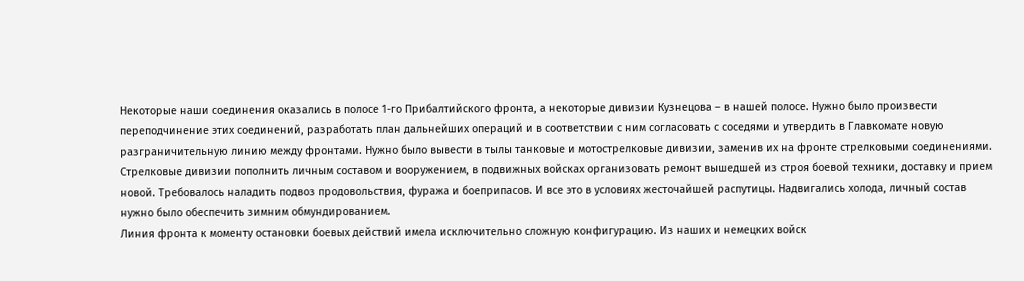Некоторые наши соединения оказались в полосе 1-го Прибалтийского фронта, а некоторые дивизии Кузнецова – в нашей полосе. Нужно было произвести переподчинение этих соединений, разработать план дальнейших операций и в соответствии с ним согласовать с соседями и утвердить в Главкомате новую разграничительную линию между фронтами. Нужно было вывести в тылы танковые и мотострелковые дивизии, заменив их на фронте стрелковыми соединениями. Стрелковые дивизии пополнить личным составом и вооружением, в подвижных войсках организовать ремонт вышедшей из строя боевой техники, доставку и прием новой. Требовалось наладить подвоз продовольствия, фуража и боеприпасов. И все это в условиях жесточайшей распутицы. Надвигались холода, личный состав нужно было обеспечить зимним обмундированием.
Линия фронта к моменту остановки боевых действий имела исключительно сложную конфигурацию. Из наших и немецких войск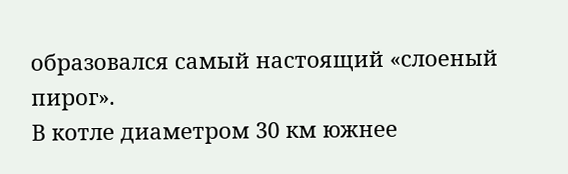образовался самый настоящий «слоеный пирог».
В котле диаметром 30 км южнее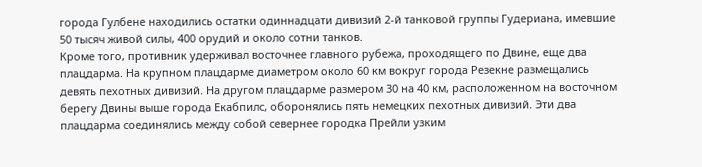города Гулбене находились остатки одиннадцати дивизий 2-й танковой группы Гудериана, имевшие 50 тысяч живой силы, 400 орудий и около сотни танков.
Кроме того, противник удерживал восточнее главного рубежа, проходящего по Двине, еще два плацдарма. На крупном плацдарме диаметром около 60 км вокруг города Резекне размещались девять пехотных дивизий. На другом плацдарме размером 30 на 40 км, расположенном на восточном берегу Двины выше города Екабпилс, оборонялись пять немецких пехотных дивизий. Эти два плацдарма соединялись между собой севернее городка Прейли узким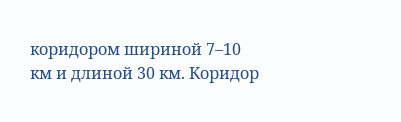коридором шириной 7–10 км и длиной 30 км. Коридор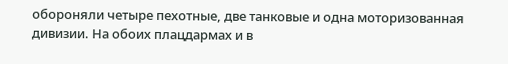обороняли четыре пехотные, две танковые и одна моторизованная дивизии. На обоих плацдармах и в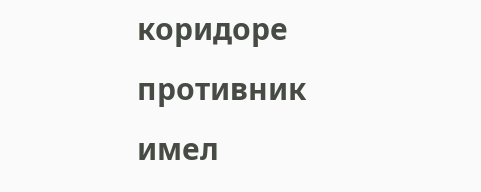коридоре противник имел